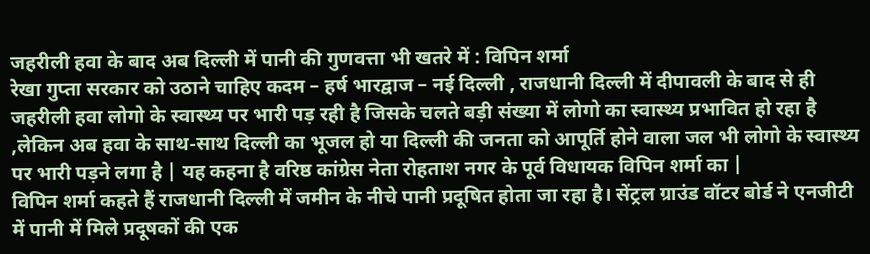जहरीली हवा के बाद अब दिल्ली में पानी की गुणवत्ता भी खतरे में : विपिन शर्मा
रेखा गुप्ता सरकार को उठाने चाहिए कदम – हर्ष भारद्वाज – नई दिल्ली , राजधानी दिल्ली में दीपावली के बाद से ही जहरीली हवा लोगो के स्वास्थ्य पर भारी पड़ रही है जिसके चलते बड़ी संख्या में लोगो का स्वास्थ्य प्रभावित हो रहा है ,लेकिन अब हवा के साथ-साथ दिल्ली का भूजल हो या दिल्ली की जनता को आपूर्ति होने वाला जल भी लोगो के स्वास्थ्य पर भारी पड़ने लगा है | यह कहना है वरिष्ठ कांग्रेस नेता रोहताश नगर के पूर्व विधायक विपिन शर्मा का |
विपिन शर्मा कहते हैं राजधानी दिल्ली में जमीन के नीचे पानी प्रदूषित होता जा रहा है। सेंट्रल ग्राउंड वॉटर बोर्ड ने एनजीटी में पानी में मिले प्रदूषकों की एक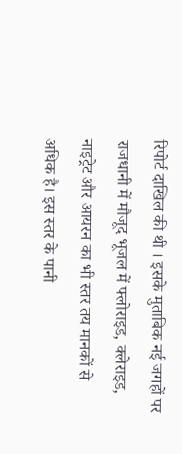रिपोर्ट दाखिल की थी । इसके मुताबिक नई जगहों पर राजधानी में मौजूद भूजल में फ्लोराइड, क्लेराइड, नाइट्रेट और आयरन का भी स्तर तय मानकों से अधिक है। इस स्तर के पानी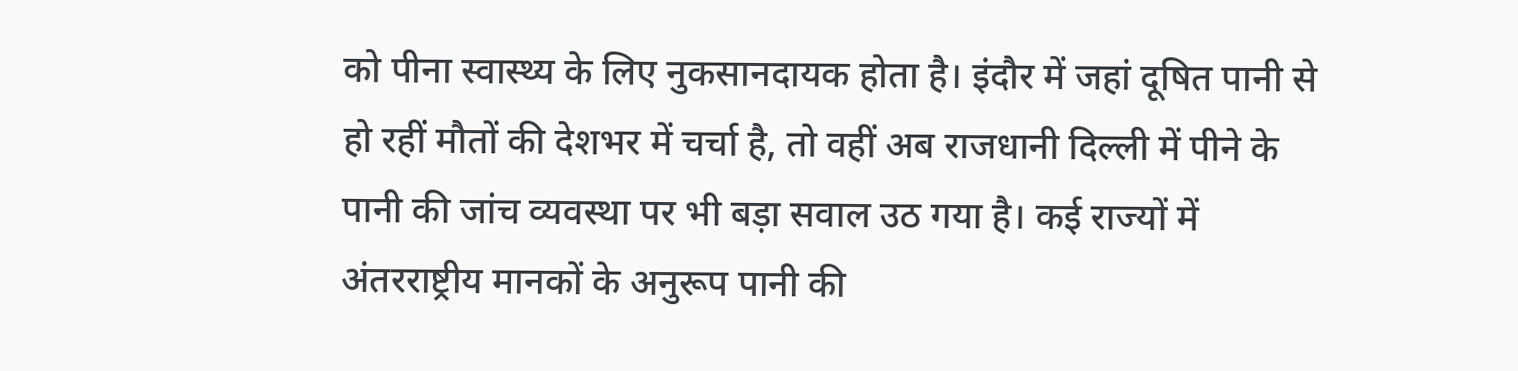को पीना स्वास्थ्य के लिए नुकसानदायक होता है। इंदौर में जहां दूषित पानी से हो रहीं मौतों की देशभर में चर्चा है, तो वहीं अब राजधानी दिल्ली में पीने के पानी की जांच व्यवस्था पर भी बड़ा सवाल उठ गया है। कई राज्यों में अंतरराष्ट्रीय मानकों के अनुरूप पानी की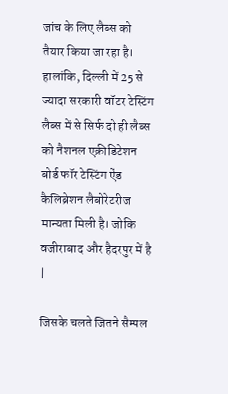जांच के लिए लैब्स को तैयार किया जा रहा है। हालांकि, दिल्ली में 25 से ज्यादा सरकारी वॉटर टेस्टिंग लैब्स में से सिर्फ दो ही लैब्स को नैशनल एक्रीडिटेशन बोर्ड फॉर टेस्टिंग ऐंड कैलिब्रेशन लैबोरेटरीज मान्यता मिली है। जोकि वजीराबाद और हैदरपुर में है |

जिसके चलते जितने सैम्पल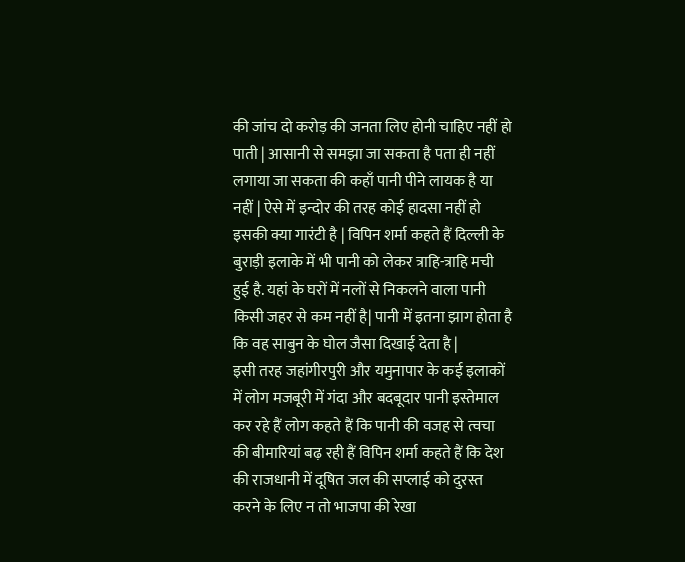की जांच दो करोड़ की जनता लिए होनी चाहिए नहीं हो पाती | आसानी से समझा जा सकता है पता ही नहीं लगाया जा सकता की कहाँ पानी पीने लायक है या नहीं | ऐसे में इन्दोर की तरह कोई हादसा नहीं हो इसकी क्या गारंटी है | विपिन शर्मा कहते हैं दिल्ली के बुराड़ी इलाके में भी पानी को लेकर त्राहि-त्राहि मची हुई है. यहां के घरों में नलों से निकलने वाला पानी किसी जहर से कम नहीं है| पानी में इतना झाग होता है कि वह साबुन के घोल जैसा दिखाई देता है |
इसी तरह जहांगीरपुरी और यमुनापार के कई इलाकों में लोग मजबूरी में गंदा और बदबूदार पानी इस्तेमाल कर रहे हैं लोग कहते हैं कि पानी की वजह से त्वचा की बीमारियां बढ़ रही हैं विपिन शर्मा कहते हैं कि देश की राजधानी में दूषित जल की सप्लाई को दुरस्त करने के लिए न तो भाजपा की रेखा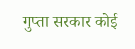गुप्ता सरकार कोई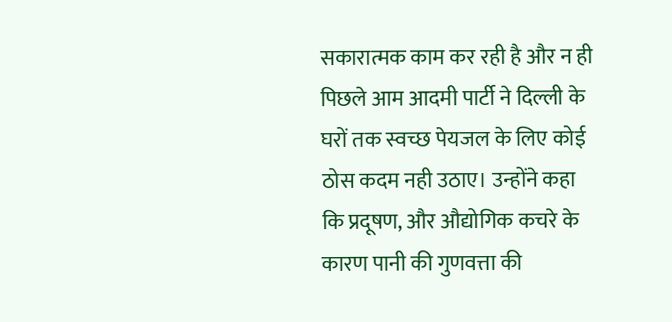सकारात्मक काम कर रही है और न ही पिछले आम आदमी पार्टी ने दिल्ली के घरों तक स्वच्छ पेयजल के लिए कोई ठोस कदम नही उठाए। उन्होंने कहा कि प्रदूषण, और औद्योगिक कचरे के कारण पानी की गुणवत्ता की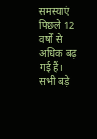समस्याएं पिछले 12 वर्षों से अधिक बढ़ गई हैं। सभी बड़े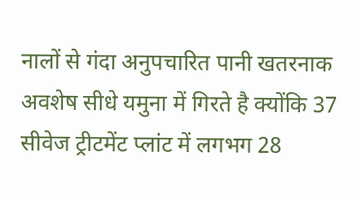नालों से गंदा अनुपचारित पानी खतरनाक अवशेष सीधे यमुना में गिरते है क्योंकि 37 सीवेज ट्रीटमेंट प्लांट में लगभग 28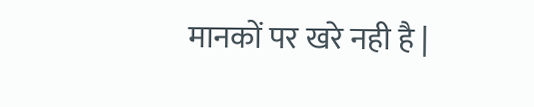मानकों पर खरे नही है |